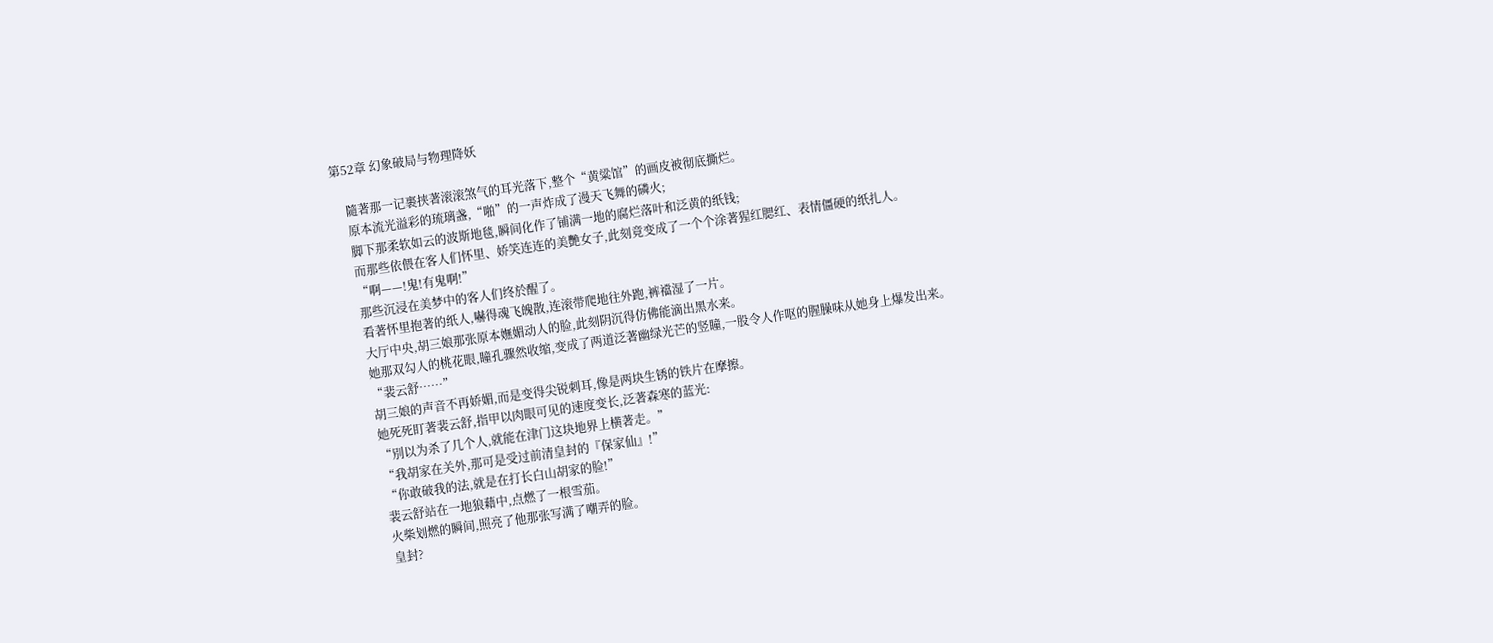第52章 幻象破局与物理降妖

    隨著那一记裹挟著滚滚煞气的耳光落下,整个“黄粱馆”的画皮被彻底撕烂。
    原本流光溢彩的琉璃盏,“啪”的一声炸成了漫天飞舞的磷火;
    脚下那柔软如云的波斯地毯,瞬间化作了铺满一地的腐烂落叶和泛黄的纸钱;
    而那些依偎在客人们怀里、娇笑连连的美艷女子,此刻竟变成了一个个涂著猩红腮红、表情僵硬的纸扎人。
    “啊——!鬼!有鬼啊!”
    那些沉浸在美梦中的客人们终於醒了。
    看著怀里抱著的纸人,嚇得魂飞魄散,连滚带爬地往外跑,裤襠湿了一片。
    大厅中央,胡三娘那张原本嫵媚动人的脸,此刻阴沉得仿佛能滴出黑水来。
    她那双勾人的桃花眼,瞳孔骤然收缩,变成了两道泛著幽绿光芒的竖瞳,一股令人作呕的腥臊味从她身上爆发出来。
    “裴云舒……”
    胡三娘的声音不再娇媚,而是变得尖锐刺耳,像是两块生锈的铁片在摩擦。
    她死死盯著裴云舒,指甲以肉眼可见的速度变长,泛著森寒的蓝光:
    “別以为杀了几个人,就能在津门这块地界上横著走。”
    “我胡家在关外,那可是受过前清皇封的『保家仙』!”
    “你敢破我的法,就是在打长白山胡家的脸!”
    裴云舒站在一地狼藉中,点燃了一根雪茄。
    火柴划燃的瞬间,照亮了他那张写满了嘲弄的脸。
    皇封?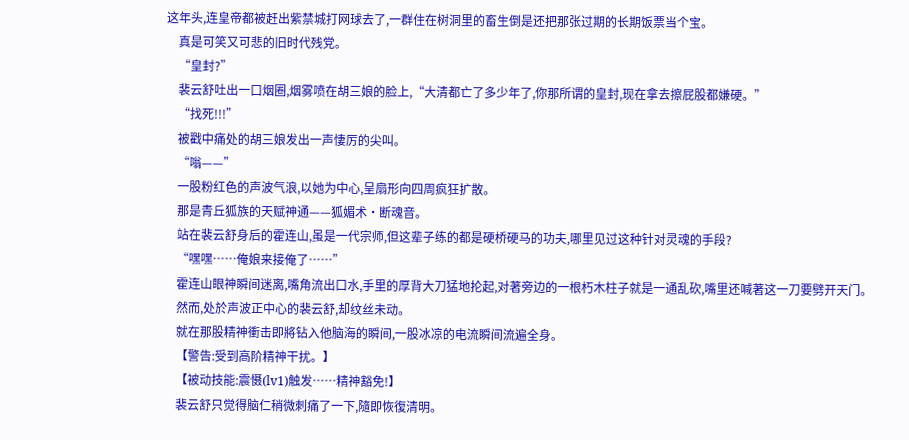这年头,连皇帝都被赶出紫禁城打网球去了,一群住在树洞里的畜生倒是还把那张过期的长期饭票当个宝。
    真是可笑又可悲的旧时代残党。
    “皇封?”
    裴云舒吐出一口烟圈,烟雾喷在胡三娘的脸上,“大清都亡了多少年了,你那所谓的皇封,现在拿去擦屁股都嫌硬。”
    “找死!!!”
    被戳中痛处的胡三娘发出一声悽厉的尖叫。
    “嗡——”
    一股粉红色的声波气浪,以她为中心,呈扇形向四周疯狂扩散。
    那是青丘狐族的天赋神通——狐媚术·断魂音。
    站在裴云舒身后的霍连山,虽是一代宗师,但这辈子练的都是硬桥硬马的功夫,哪里见过这种针对灵魂的手段?
    “嘿嘿……俺娘来接俺了……”
    霍连山眼神瞬间迷离,嘴角流出口水,手里的厚背大刀猛地抡起,对著旁边的一根朽木柱子就是一通乱砍,嘴里还喊著这一刀要劈开天门。
    然而,处於声波正中心的裴云舒,却纹丝未动。
    就在那股精神衝击即將钻入他脑海的瞬间,一股冰凉的电流瞬间流遍全身。
    【警告:受到高阶精神干扰。】
    【被动技能:震慑(lv1)触发……精神豁免!】
    裴云舒只觉得脑仁稍微刺痛了一下,隨即恢復清明。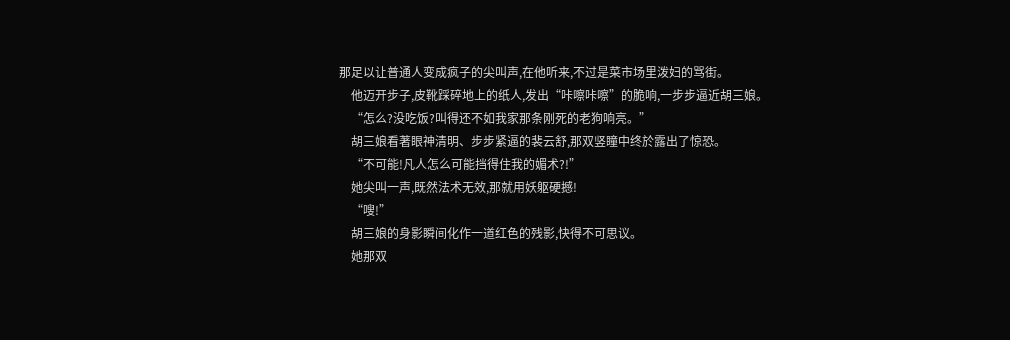那足以让普通人变成疯子的尖叫声,在他听来,不过是菜市场里泼妇的骂街。
    他迈开步子,皮靴踩碎地上的纸人,发出“咔嚓咔嚓”的脆响,一步步逼近胡三娘。
    “怎么?没吃饭?叫得还不如我家那条刚死的老狗响亮。”
    胡三娘看著眼神清明、步步紧逼的裴云舒,那双竖瞳中终於露出了惊恐。
    “不可能!凡人怎么可能挡得住我的媚术?!”
    她尖叫一声,既然法术无效,那就用妖躯硬撼!
    “嗖!”
    胡三娘的身影瞬间化作一道红色的残影,快得不可思议。
    她那双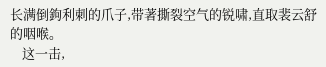长满倒鉤利刺的爪子,带著撕裂空气的锐啸,直取裴云舒的咽喉。
    这一击,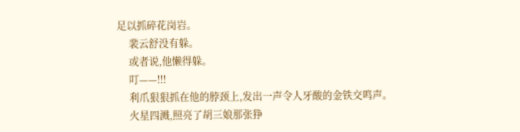足以抓碎花岗岩。
    裴云舒没有躲。
    或者说,他懒得躲。
    叮——!!!
    利爪狠狠抓在他的脖颈上,发出一声令人牙酸的金铁交鸣声。
    火星四溅,照亮了胡三娘那张狰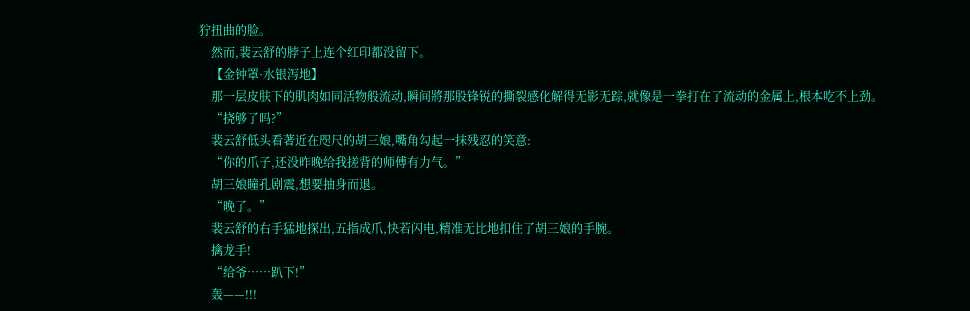狞扭曲的脸。
    然而,裴云舒的脖子上连个红印都没留下。
    【金钟罩·水银泻地】
    那一层皮肤下的肌肉如同活物般流动,瞬间將那股锋锐的撕裂感化解得无影无踪,就像是一拳打在了流动的金属上,根本吃不上劲。
    “挠够了吗?”
    裴云舒低头看著近在咫尺的胡三娘,嘴角勾起一抹残忍的笑意:
    “你的爪子,还没昨晚给我搓背的师傅有力气。”
    胡三娘瞳孔剧震,想要抽身而退。
    “晚了。”
    裴云舒的右手猛地探出,五指成爪,快若闪电,精准无比地扣住了胡三娘的手腕。
    擒龙手!
    “给爷……趴下!”
    轰——!!!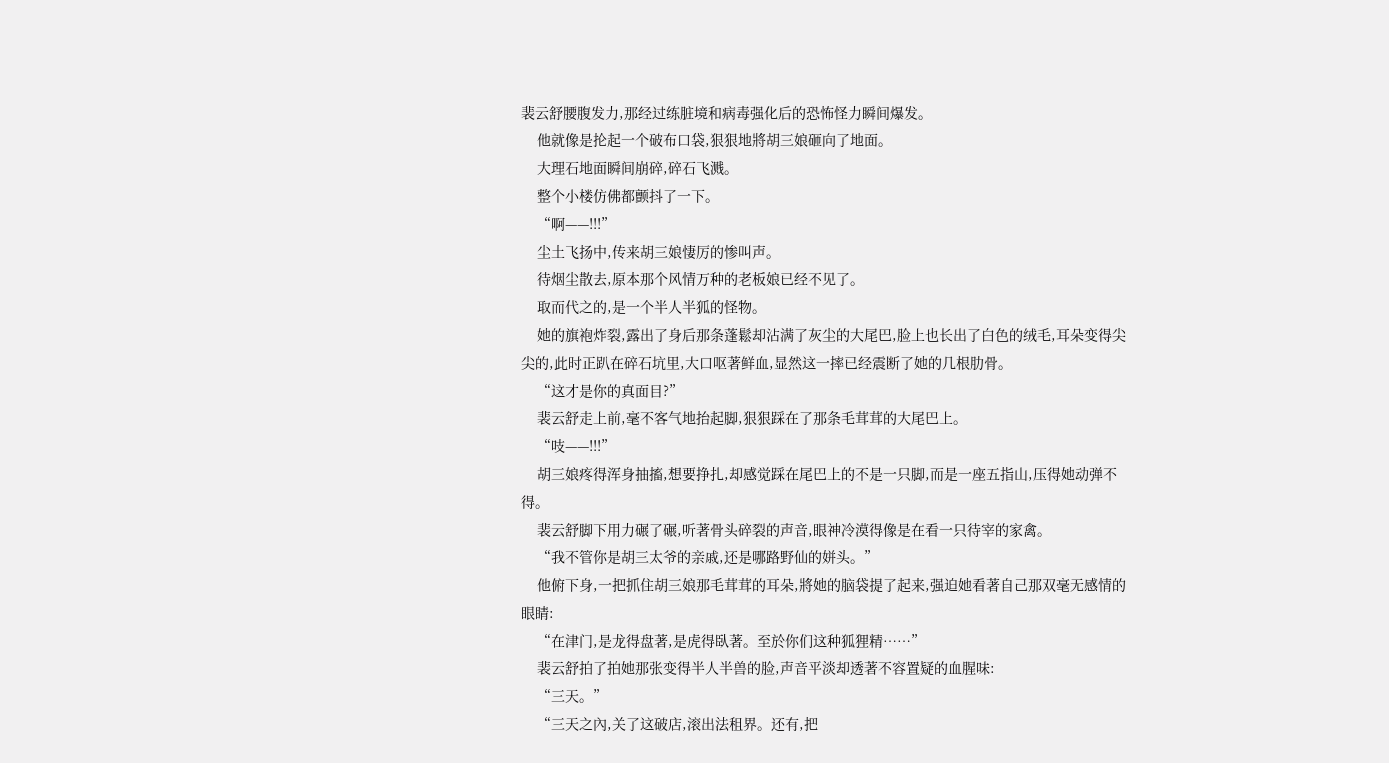裴云舒腰腹发力,那经过练脏境和病毒强化后的恐怖怪力瞬间爆发。
    他就像是抡起一个破布口袋,狠狠地將胡三娘砸向了地面。
    大理石地面瞬间崩碎,碎石飞溅。
    整个小楼仿佛都颤抖了一下。
    “啊——!!!”
    尘土飞扬中,传来胡三娘悽厉的惨叫声。
    待烟尘散去,原本那个风情万种的老板娘已经不见了。
    取而代之的,是一个半人半狐的怪物。
    她的旗袍炸裂,露出了身后那条蓬鬆却沾满了灰尘的大尾巴,脸上也长出了白色的绒毛,耳朵变得尖尖的,此时正趴在碎石坑里,大口呕著鲜血,显然这一摔已经震断了她的几根肋骨。
    “这才是你的真面目?”
    裴云舒走上前,毫不客气地抬起脚,狠狠踩在了那条毛茸茸的大尾巴上。
    “吱——!!!”
    胡三娘疼得浑身抽搐,想要挣扎,却感觉踩在尾巴上的不是一只脚,而是一座五指山,压得她动弹不得。
    裴云舒脚下用力碾了碾,听著骨头碎裂的声音,眼神冷漠得像是在看一只待宰的家禽。
    “我不管你是胡三太爷的亲戚,还是哪路野仙的姘头。”
    他俯下身,一把抓住胡三娘那毛茸茸的耳朵,將她的脑袋提了起来,强迫她看著自己那双毫无感情的眼睛:
    “在津门,是龙得盘著,是虎得臥著。至於你们这种狐狸精……”
    裴云舒拍了拍她那张变得半人半兽的脸,声音平淡却透著不容置疑的血腥味:
    “三天。”
    “三天之內,关了这破店,滚出法租界。还有,把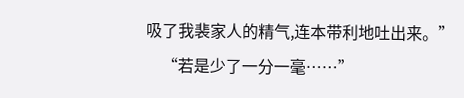吸了我裴家人的精气,连本带利地吐出来。”
    “若是少了一分一毫……”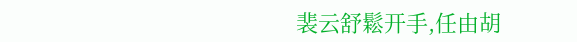裴云舒鬆开手,任由胡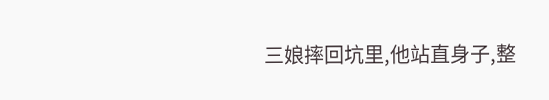三娘摔回坑里,他站直身子,整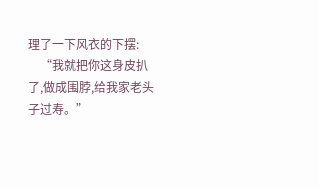理了一下风衣的下摆:
    “我就把你这身皮扒了,做成围脖,给我家老头子过寿。”